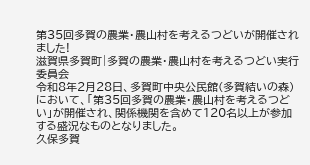第35回多賀の農業・農山村を考えるつどいが開催されました!
滋賀県多賀町|多賀の農業・農山村を考えるつどい実行委員会
令和8年2月28日、多賀町中央公民館(多賀結いの森)において、「第35回多賀の農業・農山村を考えるつどい」が開催され、関係機関を含めて120名以上が参加する盛況なものとなりました。
久保多賀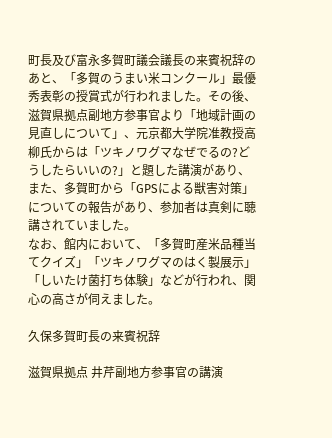町長及び富永多賀町議会議長の来賓祝辞のあと、「多賀のうまい米コンクール」最優秀表彰の授賞式が行われました。その後、滋賀県拠点副地方参事官より「地域計画の見直しについて」、元京都大学院准教授高柳氏からは「ツキノワグマなぜでるの?どうしたらいいの?」と題した講演があり、また、多賀町から「GPSによる獣害対策」についての報告があり、参加者は真剣に聴講されていました。
なお、館内において、「多賀町産米品種当てクイズ」「ツキノワグマのはく製展示」「しいたけ菌打ち体験」などが行われ、関心の高さが伺えました。

久保多賀町長の来賓祝辞

滋賀県拠点 井芹副地方参事官の講演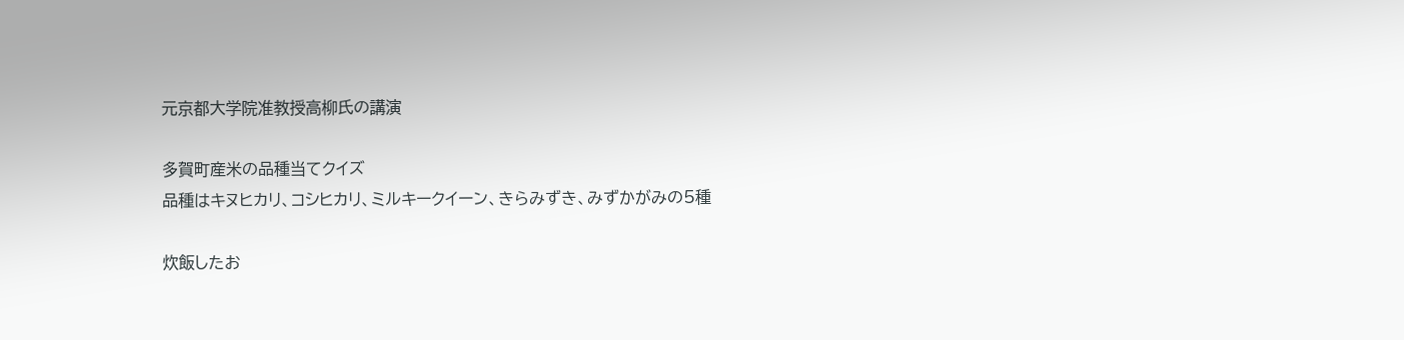元京都大学院准教授高柳氏の講演

多賀町産米の品種当てクイズ
品種はキヌヒカリ、コシヒカリ、ミルキークイーン、きらみずき、みずかがみの5種

炊飯したお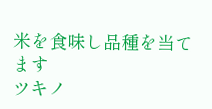米を食味し品種を当てます
ツキノ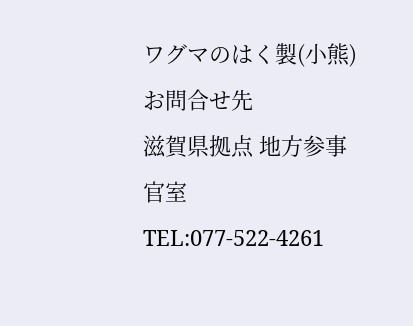ワグマのはく製(小熊)
お問合せ先
滋賀県拠点 地方参事官室TEL:077-522-4261